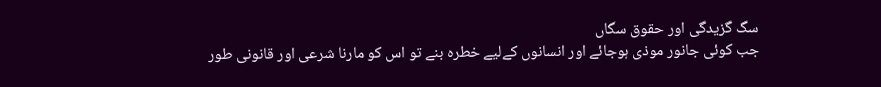سگ گزیدگی اور حقوق سگاں
جب کوئی جانور موذی ہوجائے اور انسانوں کےلیے خطرہ بنے تو اس کو مارنا شرعی اور قانونی طور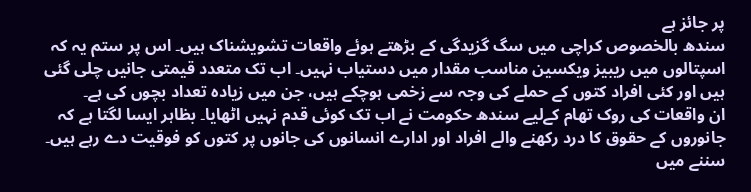پر جائز ہے
سندھ بالخصوص کراچی میں سگ گزیدگی کے بڑھتے ہوئے واقعات تشویشناک ہیں۔ اس پر ستم یہ کہ اسپتالوں میں ریبیز ویکسین مناسب مقدار میں دستیاب نہیں۔ اب تک متعدد قیمتی جانیں چلی گئی ہیں اور کئی افراد کتوں کے حملے کی وجہ سے زخمی ہوچکے ہیں، جن میں زیادہ تعداد بچوں کی ہے۔
ان واقعات کی روک تھام کےلیے سندھ حکومت نے اب تک کوئی قدم نہیں اٹھایا۔ بظاہر ایسا لگتا ہے کہ جانوروں کے حقوق کا درد رکھنے والے افراد اور ادارے انسانوں کی جانوں پر کتوں کو فوقیت دے رہے ہیں۔ سننے میں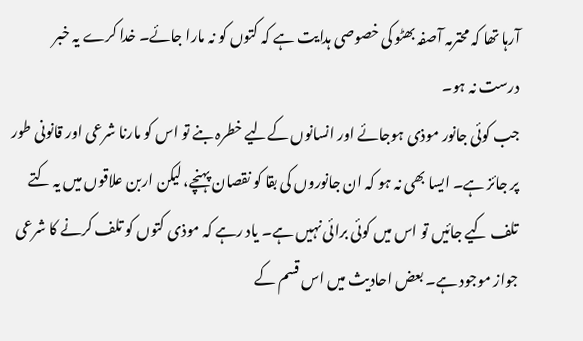آرہا تھا کہ محترمہ آصفہ بھٹو کی خصوصی ہدایت ہے کہ کتوں کو نہ مارا جائے۔ خدا کرے یہ خبر درست نہ ہو۔
جب کوئی جانور موذی ہوجائے اور انسانوں کےلیے خطرہ بنے تو اس کو مارنا شرعی اور قانونی طور پر جائز ہے۔ ایسا بھی نہ ہو کہ ان جانوروں کی بقا کو نقصان پہنچے، لیکن اربن علاقوں میں یہ کتے تلف کیے جائیں تو اس میں کوئی برائی نہیں ہے۔ یاد رہے کہ موذی کتوں کو تلف کرنے کا شرعی جواز موجود ہے۔ بعض احادیث میں اس قسم کے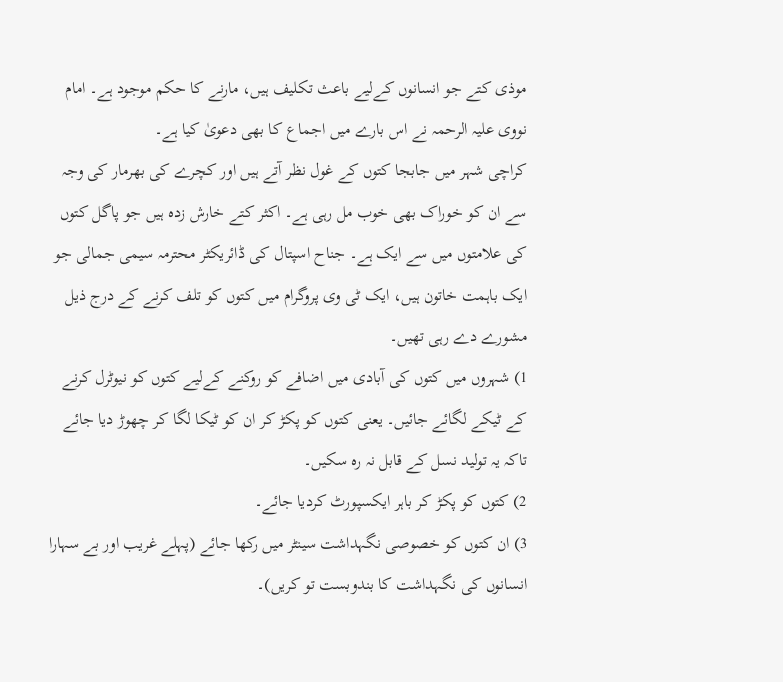موذی کتے جو انسانوں کےلیے باعث تکلیف ہیں، مارنے کا حکم موجود ہے۔ امام نووی علیہ الرحمہ نے اس بارے میں اجماع کا بھی دعویٰ کیا ہے۔
کراچی شہر میں جابجا کتوں کے غول نظر آتے ہیں اور کچرے کی بھرمار کی وجہ سے ان کو خوراک بھی خوب مل رہی ہے۔ اکثر کتے خارش زدہ ہیں جو پاگل کتوں کی علامتوں میں سے ایک ہے۔ جناح اسپتال کی ڈائریکٹر محترمہ سیمی جمالی جو ایک باہمت خاتون ہیں، ایک ٹی وی پروگرام میں کتوں کو تلف کرنے کے درج ذیل مشورے دے رہی تھیں۔
1) شہروں میں کتوں کی آبادی میں اضافے کو روکنے کےلیے کتوں کو نیوٹرل کرنے کے ٹیکے لگائے جائیں۔ یعنی کتوں کو پکڑ کر ان کو ٹیکا لگا کر چھوڑ دیا جائے تاکہ یہ تولید نسل کے قابل نہ رہ سکیں۔
2) کتوں کو پکڑ کر باہر ایکسپورٹ کردیا جائے۔
3) ان کتوں کو خصوصی نگہداشت سینٹر میں رکھا جائے (پہلے غریب اور بے سہارا انسانوں کی نگہداشت کا بندوبست تو کریں)۔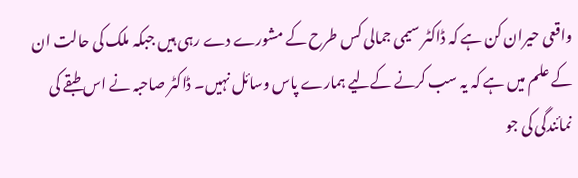واقعی حیران کن ہے کہ ڈاکٹر سیمی جمالی کس طرح کے مشورے دے رہی ہیں جبکہ ملک کی حالت ان کے علم میں ہے کہ یہ سب کرنے کےلیے ہمارے پاس وسائل نہیں۔ ڈاکٹر صاحبہ نے اس طبقے کی نمائندگی کی جو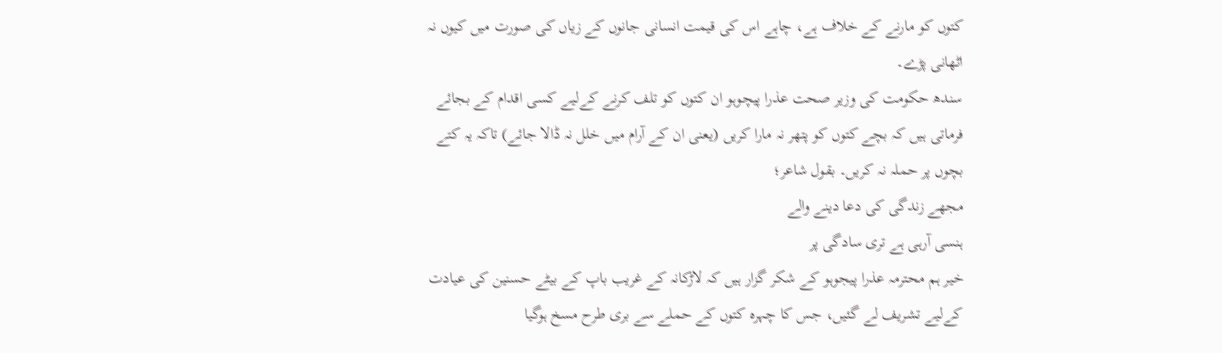کتوں کو مارنے کے خلاف ہے، چاہے اس کی قیمت انسانی جانوں کے زیاں کی صورت میں کیوں نہ اٹھانی پڑے۔
سندھ حکومت کی وزیر صحت عذرا پیچوہو ان کتوں کو تلف کرنے کےلیے کسی اقدام کے بجائے فرماتی ہیں کہ بچے کتوں کو پتھر نہ مارا کریں (یعنی ان کے آرام میں خلل نہ ڈالا جائے) تاکہ یہ کتے بچوں پر حملہ نہ کریں۔ بقول شاعر؛
مجھے زندگی کی دعا دینے والے
ہنسی آرہی ہے تری سادگی پر
خیر ہم محترمہ عذرا پیجوہو کے شکر گزار ہیں کہ لاڑکانہ کے غریب باپ کے بیٹے حسنین کی عیادت کےلیے تشریف لے گئیں، جس کا چہرہ کتوں کے حملے سے بری طرح مسخ ہوگیا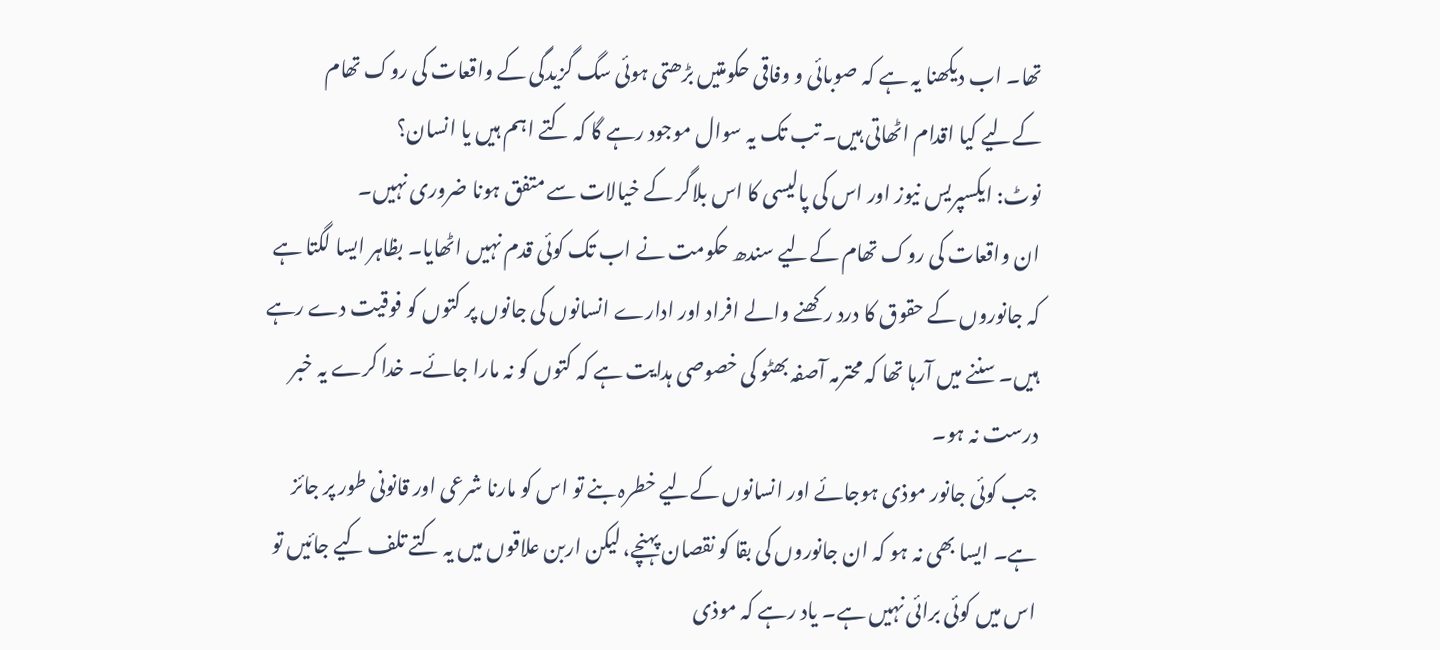تھا۔ اب دیکھنا یہ ہے کہ صوبائی و وفاقی حکومتیں بڑھتی ہوئی سگ گزیدگی کے واقعات کی روک تھام کےلیے کیا اقدام اٹھاتی ہیں۔ تب تک یہ سوال موجود رہے گا کہ کتے اہم ہیں یا انسان؟
نوٹ: ایکسپریس نیوز اور اس کی پالیسی کا اس بلاگر کے خیالات سے متفق ہونا ضروری نہیں۔
ان واقعات کی روک تھام کےلیے سندھ حکومت نے اب تک کوئی قدم نہیں اٹھایا۔ بظاہر ایسا لگتا ہے کہ جانوروں کے حقوق کا درد رکھنے والے افراد اور ادارے انسانوں کی جانوں پر کتوں کو فوقیت دے رہے ہیں۔ سننے میں آرہا تھا کہ محترمہ آصفہ بھٹو کی خصوصی ہدایت ہے کہ کتوں کو نہ مارا جائے۔ خدا کرے یہ خبر درست نہ ہو۔
جب کوئی جانور موذی ہوجائے اور انسانوں کےلیے خطرہ بنے تو اس کو مارنا شرعی اور قانونی طور پر جائز ہے۔ ایسا بھی نہ ہو کہ ان جانوروں کی بقا کو نقصان پہنچے، لیکن اربن علاقوں میں یہ کتے تلف کیے جائیں تو اس میں کوئی برائی نہیں ہے۔ یاد رہے کہ موذی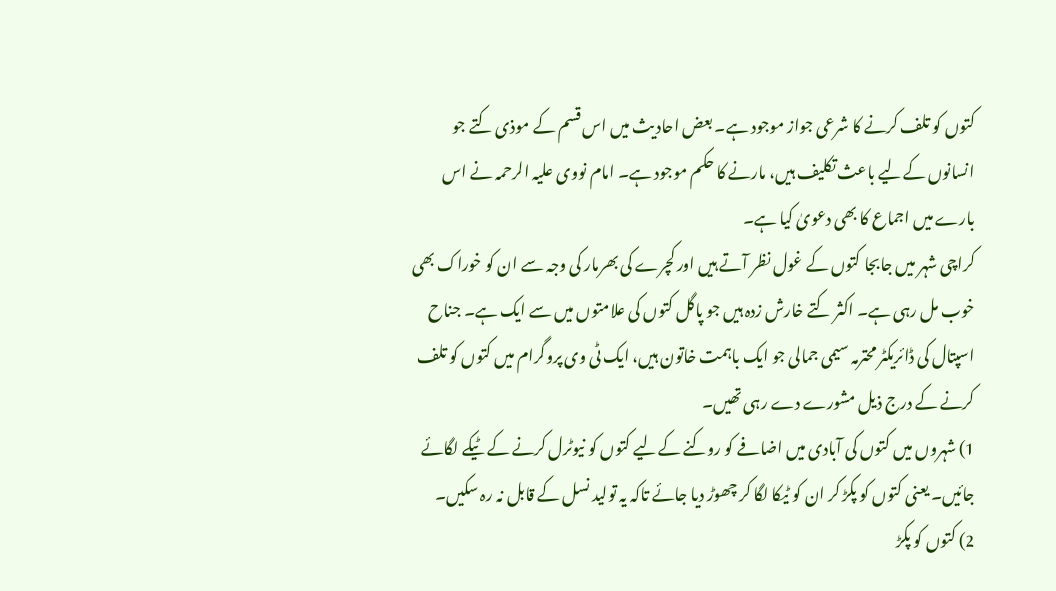کتوں کو تلف کرنے کا شرعی جواز موجود ہے۔ بعض احادیث میں اس قسم کے موذی کتے جو انسانوں کےلیے باعث تکلیف ہیں، مارنے کا حکم موجود ہے۔ امام نووی علیہ الرحمہ نے اس بارے میں اجماع کا بھی دعویٰ کیا ہے۔
کراچی شہر میں جابجا کتوں کے غول نظر آتے ہیں اور کچرے کی بھرمار کی وجہ سے ان کو خوراک بھی خوب مل رہی ہے۔ اکثر کتے خارش زدہ ہیں جو پاگل کتوں کی علامتوں میں سے ایک ہے۔ جناح اسپتال کی ڈائریکٹر محترمہ سیمی جمالی جو ایک باہمت خاتون ہیں، ایک ٹی وی پروگرام میں کتوں کو تلف کرنے کے درج ذیل مشورے دے رہی تھیں۔
1) شہروں میں کتوں کی آبادی میں اضافے کو روکنے کےلیے کتوں کو نیوٹرل کرنے کے ٹیکے لگائے جائیں۔ یعنی کتوں کو پکڑ کر ان کو ٹیکا لگا کر چھوڑ دیا جائے تاکہ یہ تولید نسل کے قابل نہ رہ سکیں۔
2) کتوں کو پکڑ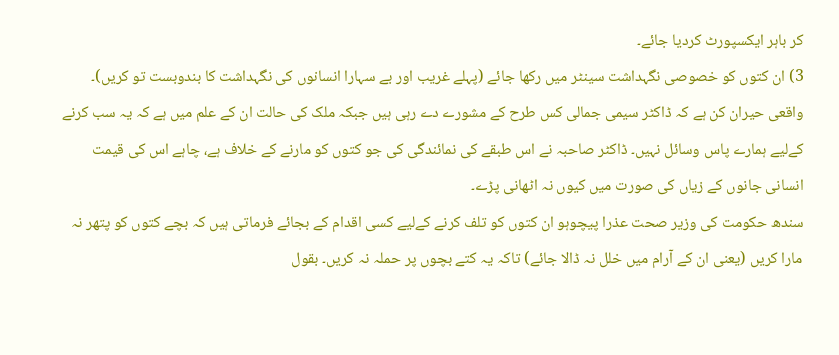کر باہر ایکسپورٹ کردیا جائے۔
3) ان کتوں کو خصوصی نگہداشت سینٹر میں رکھا جائے (پہلے غریب اور بے سہارا انسانوں کی نگہداشت کا بندوبست تو کریں)۔
واقعی حیران کن ہے کہ ڈاکٹر سیمی جمالی کس طرح کے مشورے دے رہی ہیں جبکہ ملک کی حالت ان کے علم میں ہے کہ یہ سب کرنے کےلیے ہمارے پاس وسائل نہیں۔ ڈاکٹر صاحبہ نے اس طبقے کی نمائندگی کی جو کتوں کو مارنے کے خلاف ہے، چاہے اس کی قیمت انسانی جانوں کے زیاں کی صورت میں کیوں نہ اٹھانی پڑے۔
سندھ حکومت کی وزیر صحت عذرا پیچوہو ان کتوں کو تلف کرنے کےلیے کسی اقدام کے بجائے فرماتی ہیں کہ بچے کتوں کو پتھر نہ مارا کریں (یعنی ان کے آرام میں خلل نہ ڈالا جائے) تاکہ یہ کتے بچوں پر حملہ نہ کریں۔ بقول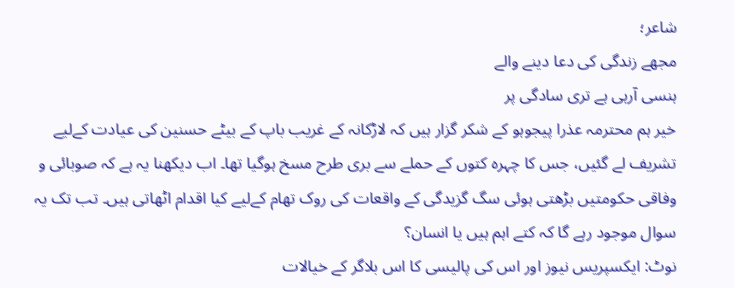شاعر؛
مجھے زندگی کی دعا دینے والے
ہنسی آرہی ہے تری سادگی پر
خیر ہم محترمہ عذرا پیجوہو کے شکر گزار ہیں کہ لاڑکانہ کے غریب باپ کے بیٹے حسنین کی عیادت کےلیے تشریف لے گئیں، جس کا چہرہ کتوں کے حملے سے بری طرح مسخ ہوگیا تھا۔ اب دیکھنا یہ ہے کہ صوبائی و وفاقی حکومتیں بڑھتی ہوئی سگ گزیدگی کے واقعات کی روک تھام کےلیے کیا اقدام اٹھاتی ہیں۔ تب تک یہ سوال موجود رہے گا کہ کتے اہم ہیں یا انسان؟
نوٹ: ایکسپریس نیوز اور اس کی پالیسی کا اس بلاگر کے خیالات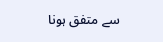سے متفق ہونا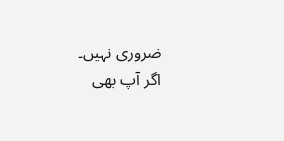ضروری نہیں۔
اگر آپ بھی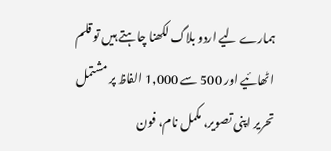ہمارے لیے اردو بلاگ لکھنا چاہتے ہیں تو قلم اٹھائیے اور 500 سے 1,000 الفاظ پر مشتمل تحریر اپنی تصویر، مکمل نام، فون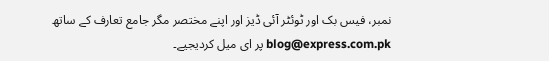نمبر، فیس بک اور ٹوئٹر آئی ڈیز اور اپنے مختصر مگر جامع تعارف کے ساتھ blog@express.com.pk پر ای میل کردیجیے۔